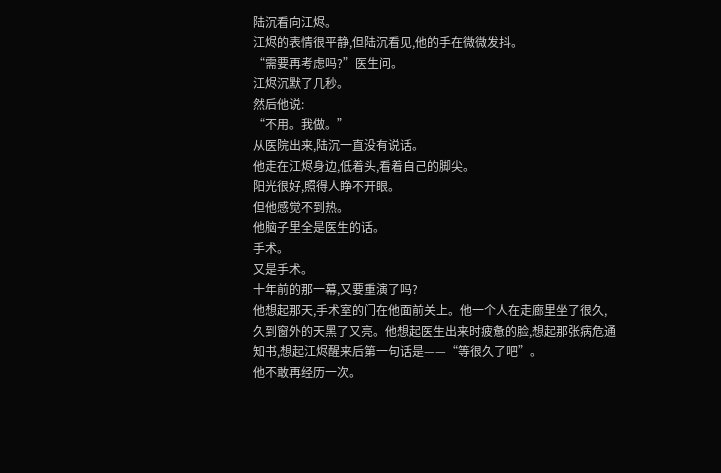陆沉看向江烬。
江烬的表情很平静,但陆沉看见,他的手在微微发抖。
“需要再考虑吗?”医生问。
江烬沉默了几秒。
然后他说:
“不用。我做。”
从医院出来,陆沉一直没有说话。
他走在江烬身边,低着头,看着自己的脚尖。
阳光很好,照得人睁不开眼。
但他感觉不到热。
他脑子里全是医生的话。
手术。
又是手术。
十年前的那一幕,又要重演了吗?
他想起那天,手术室的门在他面前关上。他一个人在走廊里坐了很久,久到窗外的天黑了又亮。他想起医生出来时疲惫的脸,想起那张病危通知书,想起江烬醒来后第一句话是——“等很久了吧”。
他不敢再经历一次。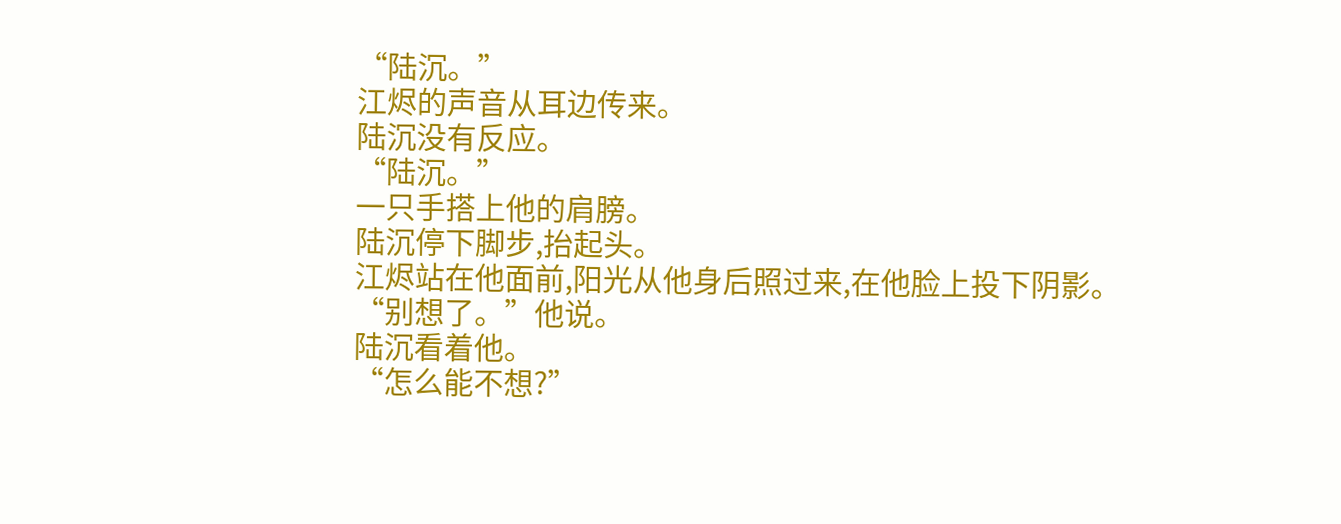“陆沉。”
江烬的声音从耳边传来。
陆沉没有反应。
“陆沉。”
一只手搭上他的肩膀。
陆沉停下脚步,抬起头。
江烬站在他面前,阳光从他身后照过来,在他脸上投下阴影。
“别想了。”他说。
陆沉看着他。
“怎么能不想?”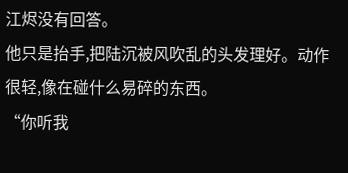江烬没有回答。
他只是抬手,把陆沉被风吹乱的头发理好。动作很轻,像在碰什么易碎的东西。
“你听我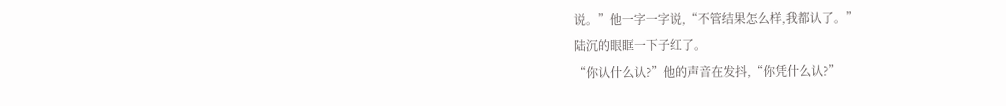说。”他一字一字说,“不管结果怎么样,我都认了。”
陆沉的眼眶一下子红了。
“你认什么认?”他的声音在发抖,“你凭什么认?”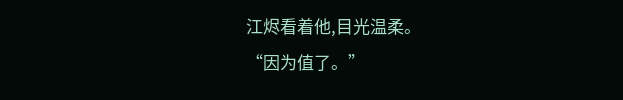江烬看着他,目光温柔。
“因为值了。”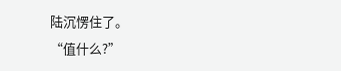陆沉愣住了。
“值什么?”